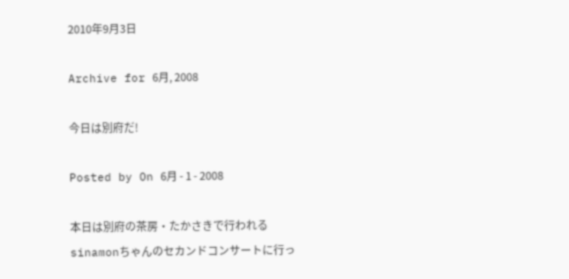2010年9月3日

Archive for 6月, 2008

今日は別府だ!

Posted by On 6月 - 1 - 2008

本日は別府の茶房・たかさきで行われるsinamonちゃんのセカンドコンサートに行っ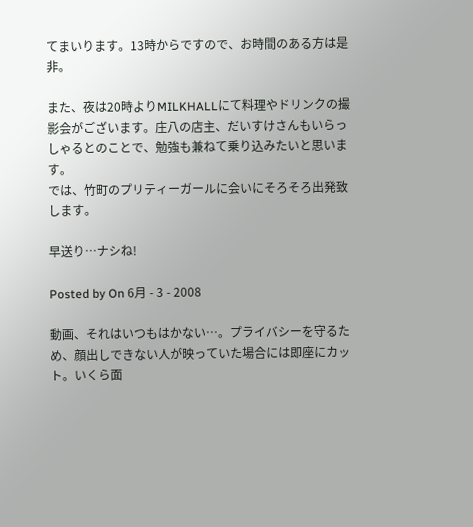てまいります。13時からですので、お時間のある方は是非。

また、夜は20時よりMILKHALLにて料理やドリンクの撮影会がございます。庄八の店主、だいすけさんもいらっしゃるとのことで、勉強も兼ねて乗り込みたいと思います。
では、竹町のプリティーガールに会いにそろそろ出発致します。

早送り…ナシね!

Posted by On 6月 - 3 - 2008

動画、それはいつもはかない…。プライバシーを守るため、顔出しできない人が映っていた場合には即座にカット。いくら面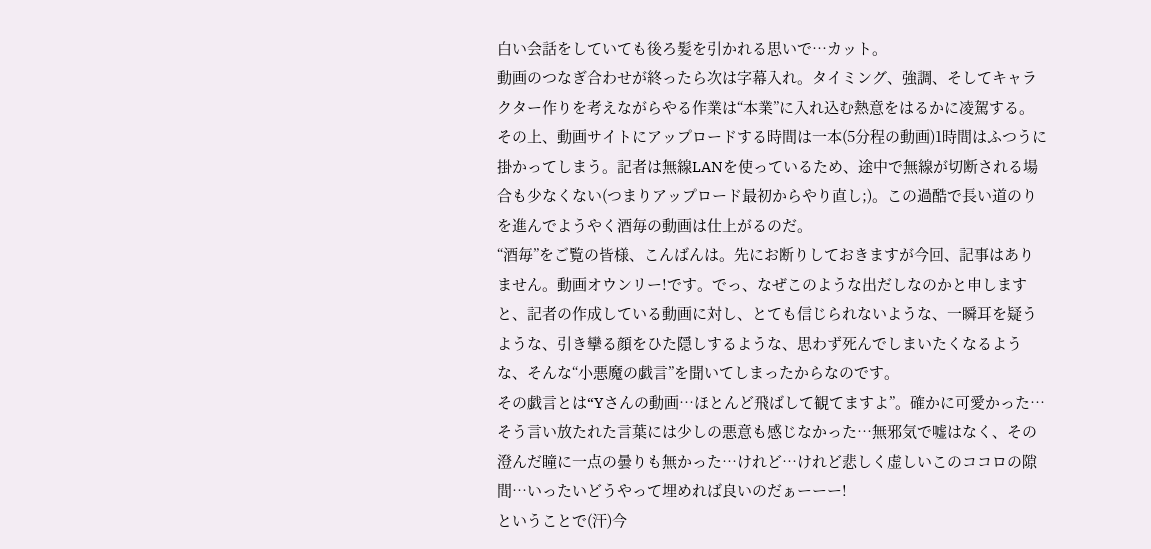白い会話をしていても後ろ髪を引かれる思いで…カット。
動画のつなぎ合わせが終ったら次は字幕入れ。タイミング、強調、そしてキャラクター作りを考えながらやる作業は“本業”に入れ込む熱意をはるかに凌駕する。
その上、動画サイトにアップロードする時間は一本(5分程の動画)1時間はふつうに掛かってしまう。記者は無線LANを使っているため、途中で無線が切断される場合も少なくない(つまりアップロード最初からやり直し;)。この過酷で長い道のりを進んでようやく酒毎の動画は仕上がるのだ。
“酒毎”をご覧の皆様、こんばんは。先にお断りしておきますが今回、記事はありません。動画オウンリー!です。でっ、なぜこのような出だしなのかと申しますと、記者の作成している動画に対し、とても信じられないような、一瞬耳を疑うような、引き攣る顔をひた隠しするような、思わず死んでしまいたくなるような、そんな“小悪魔の戯言”を聞いてしまったからなのです。
その戯言とは“Yさんの動画…ほとんど飛ばして観てますよ”。確かに可愛かった…そう言い放たれた言葉には少しの悪意も感じなかった…無邪気で嘘はなく、その澄んだ瞳に一点の曇りも無かった…けれど…けれど悲しく虚しいこのココロの隙間…いったいどうやって埋めれば良いのだぁーーー!
ということで(汗)今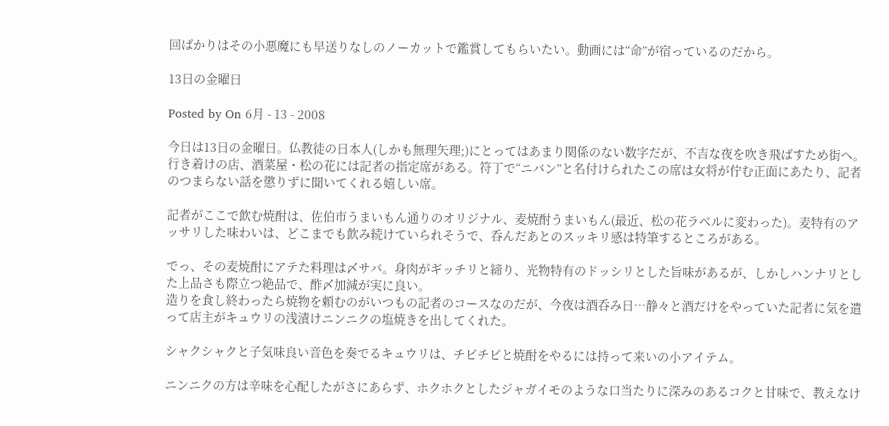回ばかりはその小悪魔にも早送りなしのノーカットで鑑賞してもらいたい。動画には“命”が宿っているのだから。

13日の金曜日

Posted by On 6月 - 13 - 2008

今日は13日の金曜日。仏教徒の日本人(しかも無理矢理;)にとってはあまり関係のない数字だが、不吉な夜を吹き飛ばすため街へ。行き着けの店、酒菜屋・松の花には記者の指定席がある。符丁で“ニバン”と名付けられたこの席は女将が佇む正面にあたり、記者のつまらない話を懲りずに聞いてくれる嬉しい席。

記者がここで飲む焼酎は、佐伯市うまいもん通りのオリジナル、麦焼酎うまいもん(最近、松の花ラベルに変わった)。麦特有のアッサリした味わいは、どこまでも飲み続けていられそうで、呑んだあとのスッキリ感は特筆するところがある。

でっ、その麦焼酎にアテた料理は〆サバ。身肉がギッチリと締り、光物特有のドッシリとした旨味があるが、しかしハンナリとした上品さも際立つ絶品で、酢〆加減が実に良い。
造りを食し終わったら焼物を頼むのがいつもの記者のコースなのだが、今夜は酒呑み日…静々と酒だけをやっていた記者に気を遣って店主がキュウリの浅漬けニンニクの塩焼きを出してくれた。

シャクシャクと子気味良い音色を奏でるキュウリは、チビチビと焼酎をやるには持って来いの小アイテム。

ニンニクの方は辛味を心配したがさにあらず、ホクホクとしたジャガイモのような口当たりに深みのあるコクと甘味で、教えなけ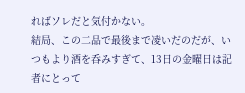ればソレだと気付かない。
結局、この二品で最後まで凌いだのだが、いつもより酒を呑みすぎて、13日の金曜日は記者にとって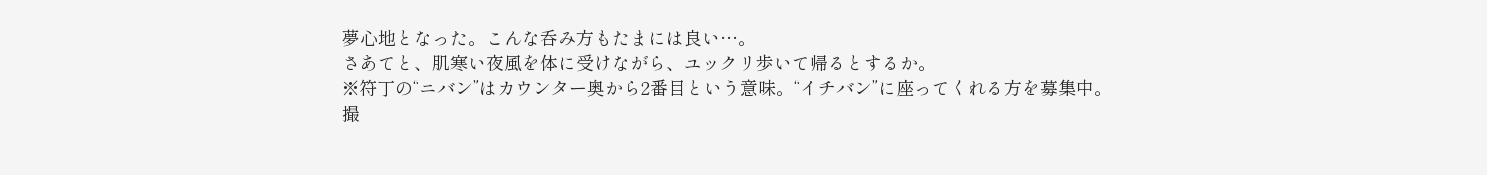夢心地となった。こんな呑み方もたまには良い…。
さあてと、肌寒い夜風を体に受けながら、ユックリ歩いて帰るとするか。
※符丁の“ニバン”はカウンター奥から2番目という意味。“イチバン”に座ってくれる方を募集中。
撮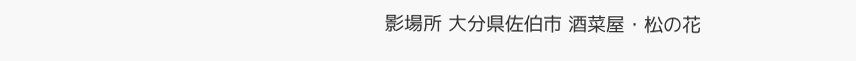影場所 大分県佐伯市 酒菜屋・松の花